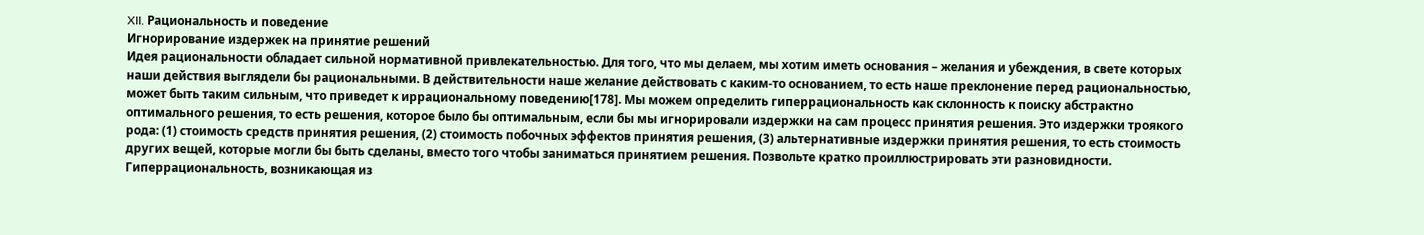XII. Рациональность и поведение
Игнорирование издержек на принятие решений
Идея рациональности обладает сильной нормативной привлекательностью. Для того, что мы делаем, мы хотим иметь основания – желания и убеждения, в свете которых наши действия выглядели бы рациональными. В действительности наше желание действовать с каким-то основанием, то есть наше преклонение перед рациональностью, может быть таким сильным, что приведет к иррациональному поведению[178]. Мы можем определить гиперрациональность как склонность к поиску абстрактно оптимального решения, то есть решения, которое было бы оптимальным, если бы мы игнорировали издержки на сам процесс принятия решения. Это издержки троякого рода: (1) стоимость средств принятия решения, (2) стоимость побочных эффектов принятия решения, (3) альтернативные издержки принятия решения, то есть стоимость других вещей, которые могли бы быть сделаны, вместо того чтобы заниматься принятием решения. Позвольте кратко проиллюстрировать эти разновидности.
Гиперрациональность, возникающая из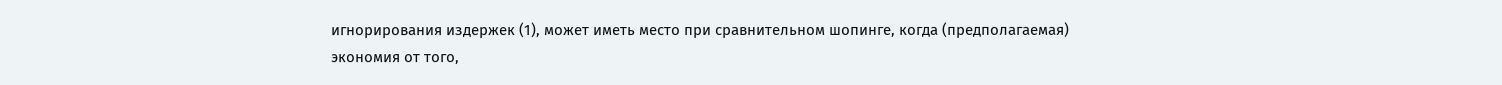игнорирования издержек (1), может иметь место при сравнительном шопинге, когда (предполагаемая) экономия от того,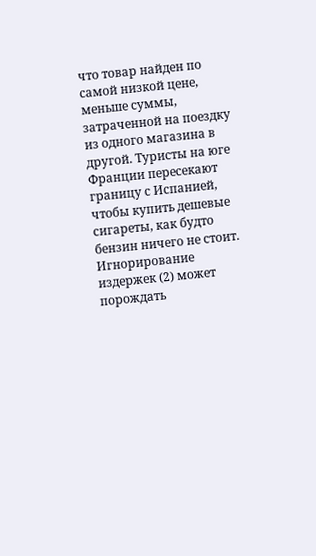что товар найден по самой низкой цене, меньше суммы, затраченной на поездку из одного магазина в другой. Туристы на юге Франции пересекают границу с Испанией, чтобы купить дешевые сигареты, как будто бензин ничего не стоит. Игнорирование издержек (2) может порождать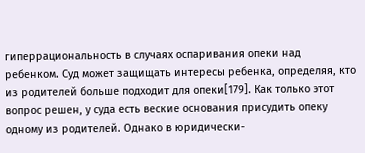гиперрациональность в случаях оспаривания опеки над ребенком. Суд может защищать интересы ребенка, определяя, кто из родителей больше подходит для опеки[179]. Как только этот вопрос решен, у суда есть веские основания присудить опеку одному из родителей. Однако в юридически-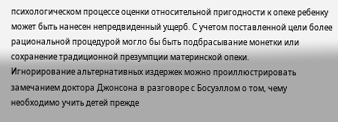психологическом процессе оценки относительной пригодности к опеке ребенку может быть нанесен непредвиденный ущерб. С учетом поставленной цели более рациональной процедурой могло бы быть подбрасывание монетки или сохранение традиционной презумпции материнской опеки.
Игнорирование альтернативных издержек можно проиллюстрировать замечанием доктора Джонсона в разговоре с Босуэллом о том, чему необходимо учить детей прежде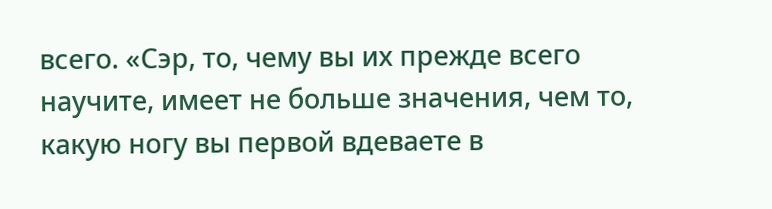всего. «Сэр, то, чему вы их прежде всего научите, имеет не больше значения, чем то, какую ногу вы первой вдеваете в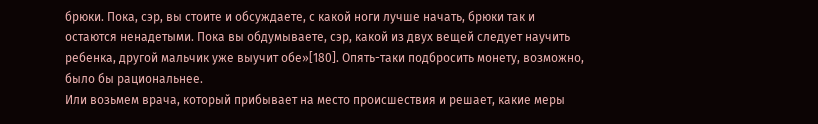брюки. Пока, сэр, вы стоите и обсуждаете, с какой ноги лучше начать, брюки так и остаются ненадетыми. Пока вы обдумываете, сэр, какой из двух вещей следует научить ребенка, другой мальчик уже выучит обе»[180]. Опять-таки подбросить монету, возможно, было бы рациональнее.
Или возьмем врача, который прибывает на место происшествия и решает, какие меры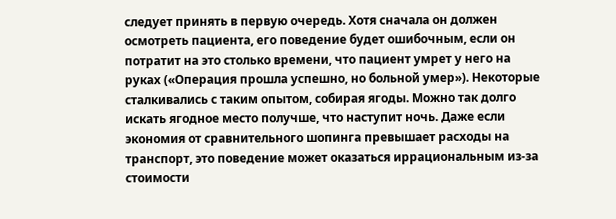следует принять в первую очередь. Хотя сначала он должен осмотреть пациента, его поведение будет ошибочным, если он потратит на это столько времени, что пациент умрет у него на руках («Операция прошла успешно, но больной умер»). Некоторые сталкивались с таким опытом, собирая ягоды. Можно так долго искать ягодное место получше, что наступит ночь. Даже если экономия от сравнительного шопинга превышает расходы на транспорт, это поведение может оказаться иррациональным из-за стоимости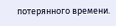потерянного времени.